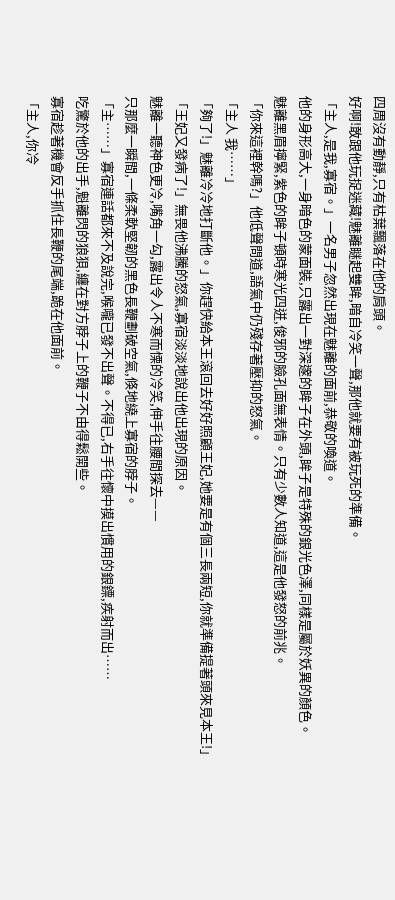四周沒有動靜,只有枯葉飄落在他的肩頭。
好啊!敢跟他玩捉迷藏!魅離瞇起雙眸,暗自冷笑一聲,那他就要有被玩死的準備。
「主人,是我,寡宿。」一名男子忽然出現在魅離的面前,恭敬的喚道。
他的身形高大,一身暗色的蒙面裝,只露出一對深邃的眸子在外頭,眸子是特殊的銀光色澤,同樣是屬於妖異的顏色。
魅離黑眉擰緊,紫色的眸子頓時寒光四迸,俊邪的臉孔面無表情。只有少數人知道,這是他發怒的前兆。
「你來這裡幹嗎?」他低聲問道,語氣中仍殘存著壓抑的怒氣。
「主人 我……」
「夠了!」魅離冷冷地打斷他。」你趕快給本王滾回去好好照顧王妃,她要是有個三長兩短,你就準備提著頭來見本王!」
「王妃又發病了!」無畏他沸騰的怒氣,寡宿淡淡地說出他出現的原因。
魅離一聽神色更冷,嘴角一勾,露出令人不寒而慄的冷笑,伸手往腰間探去——
只那麼一瞬間,一條柔軟堅韌的黑色長鞭劃破空氣,倏地繞上寡宿的脖子。
「主……」寡宿連話都來不及說完,喉嚨已發不出聲。不得已,右手往懷中摸出慣用的銀鏢,疾射而出……
吃驚於他的出手,魁離閃的狼狽,纏在對方脖子上的鞭子不由得鬆開些。
寡宿趁著機會反手抓住長鞭的尾端,跪在他面前。
「主人,你冷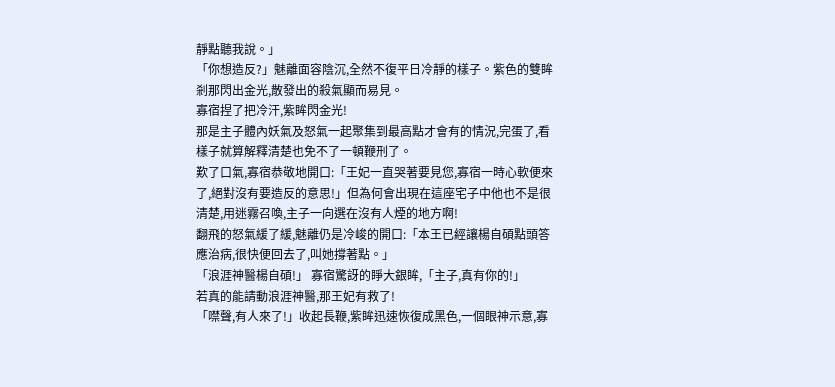靜點聽我說。」
「你想造反?」魅離面容陰沉,全然不復平日冷靜的樣子。紫色的雙眸剎那閃出金光,散發出的殺氣顯而易見。
寡宿捏了把冷汗,紫眸閃金光!
那是主子體內妖氣及怒氣一起聚集到最高點才會有的情況,完蛋了,看樣子就算解釋清楚也免不了一頓鞭刑了。
歎了口氣,寡宿恭敬地開口:「王妃一直哭著要見您,寡宿一時心軟便來了,絕對沒有要造反的意思!」但為何會出現在這座宅子中他也不是很清楚,用迷霧召喚,主子一向選在沒有人煙的地方啊!
翻飛的怒氣緩了緩,魅離仍是冷峻的開口:「本王已經讓楊自碩點頭答應治病,很快便回去了,叫她撐著點。」
「浪涯神醫楊自碩!」 寡宿驚訝的睜大銀眸,「主子,真有你的!」
若真的能請動浪涯神醫,那王妃有救了!
「噤聲,有人來了!」收起長鞭,紫眸迅速恢復成黑色,一個眼神示意,寡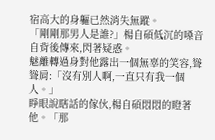宿高大的身軀已然消失無蹤。
「剛剛那男人是誰?」楊自碩低沉的嗓音自背後傳來,閃著疑惑。
魅離轉過身對他露出一個無辜的笑容,聳聳肩:「沒有別人啊,一直只有我一個人。」
睜眼說瞎話的傢伙,楊自碩悶悶的瞪著他。「那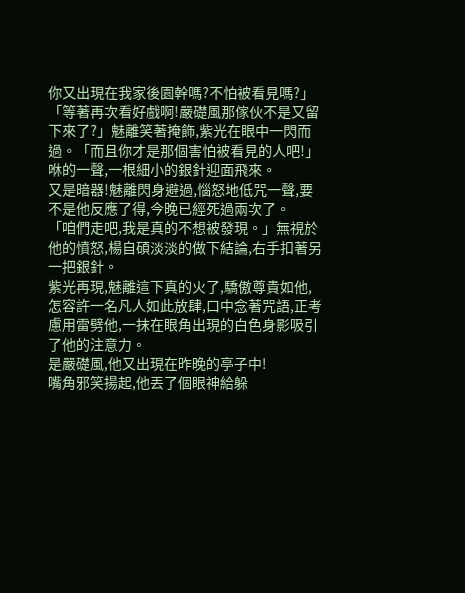你又出現在我家後園幹嗎?不怕被看見嗎?」
「等著再次看好戲啊!嚴礎風那傢伙不是又留下來了?」魅離笑著掩飾,紫光在眼中一閃而過。「而且你才是那個害怕被看見的人吧!」
咻的一聲,一根細小的銀針迎面飛來。
又是暗器!魅離閃身避過,惱怒地低咒一聲,要不是他反應了得,今晚已經死過兩次了。
「咱們走吧,我是真的不想被發現。」無視於他的憤怒,楊自碩淡淡的做下結論,右手扣著另一把銀針。
紫光再現,魅離這下真的火了,驕傲尊貴如他,怎容許一名凡人如此放肆,口中念著咒語,正考慮用雷劈他,一抹在眼角出現的白色身影吸引了他的注意力。
是嚴礎風,他又出現在昨晚的亭子中!
嘴角邪笑揚起,他丟了個眼神給躲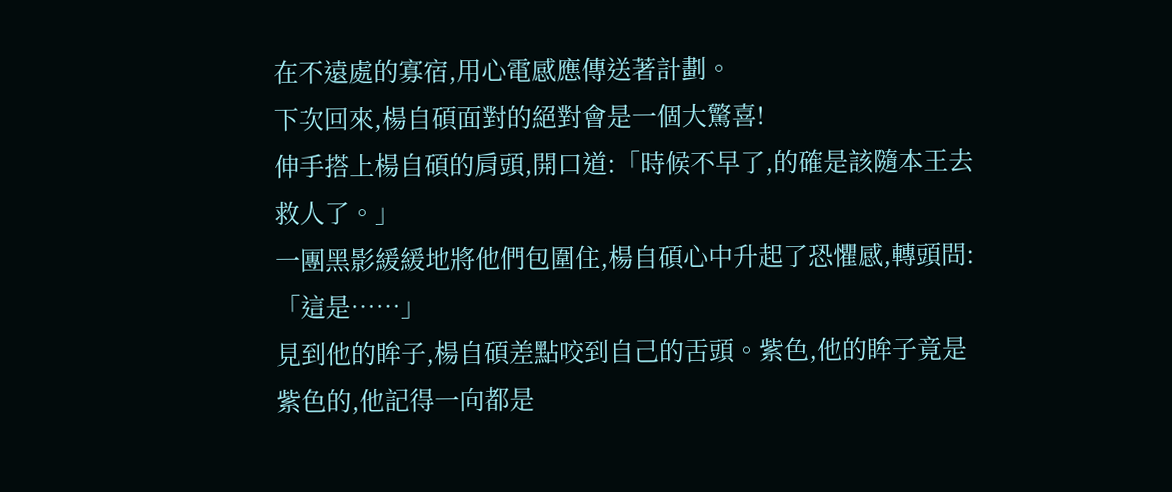在不遠處的寡宿,用心電感應傳送著計劃。
下次回來,楊自碩面對的絕對會是一個大驚喜!
伸手搭上楊自碩的肩頭,開口道:「時候不早了,的確是該隨本王去救人了。」
一團黑影緩緩地將他們包圍住,楊自碩心中升起了恐懼感,轉頭問:「這是……」
見到他的眸子,楊自碩差點咬到自己的舌頭。紫色,他的眸子竟是紫色的,他記得一向都是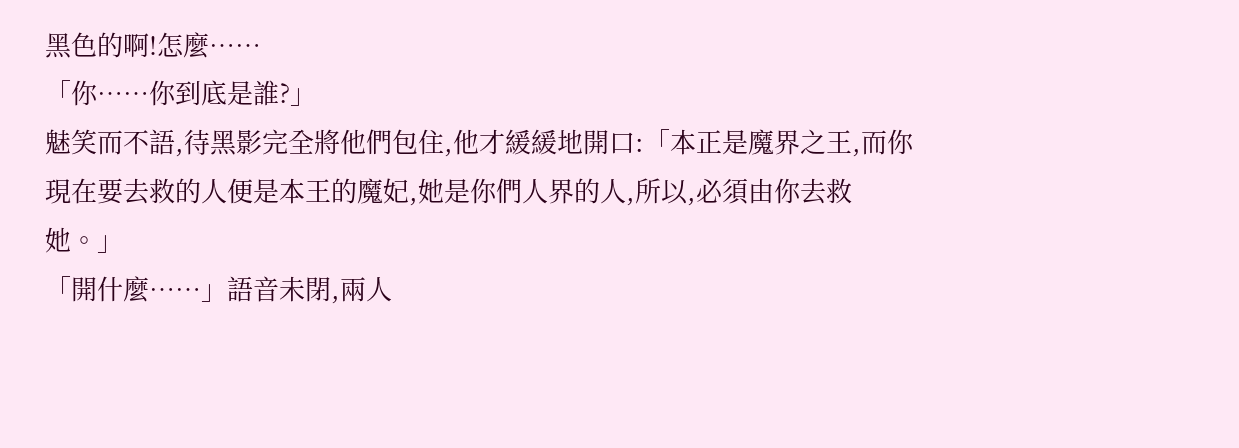黑色的啊!怎麼……
「你……你到底是誰?」
魅笑而不語,待黑影完全將他們包住,他才緩緩地開口:「本正是魔界之王,而你現在要去救的人便是本王的魔妃,她是你們人界的人,所以,必須由你去救她。」
「開什麼……」語音未閉,兩人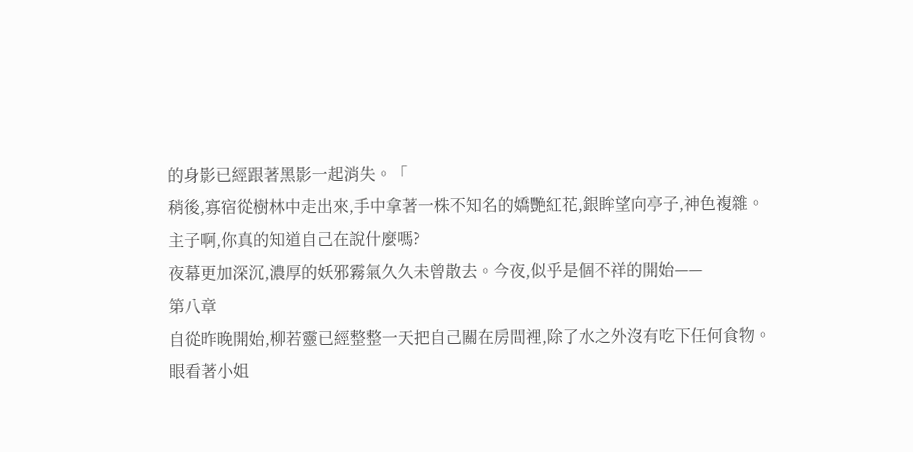的身影已經跟著黑影一起消失。「
稍後,寡宿從樹林中走出來,手中拿著一株不知名的嬌艷紅花,銀眸望向亭子,神色複雜。
主子啊,你真的知道自己在說什麼嗎?
夜幕更加深沉,濃厚的妖邪霧氣久久未曾散去。今夜,似乎是個不祥的開始——
第八章
自從昨晚開始,柳若靈已經整整一天把自己關在房間裡,除了水之外沒有吃下任何食物。
眼看著小姐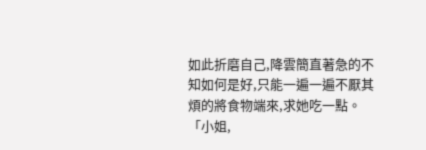如此折磨自己,降雲簡直著急的不知如何是好,只能一遍一遍不厭其煩的將食物端來,求她吃一點。
「小姐,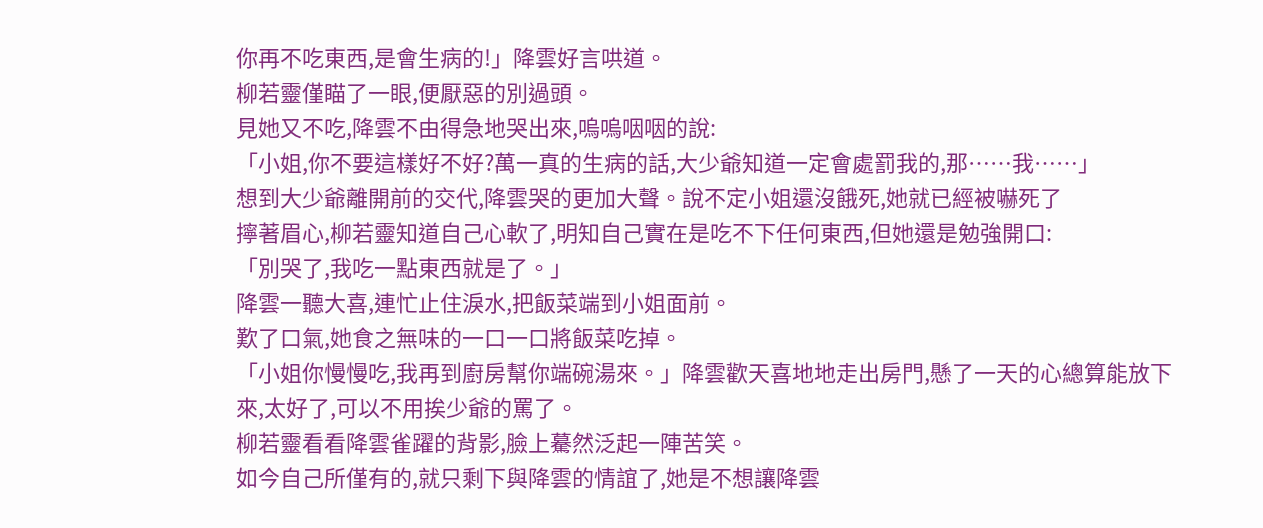你再不吃東西,是會生病的!」降雲好言哄道。
柳若靈僅瞄了一眼,便厭惡的別過頭。
見她又不吃,降雲不由得急地哭出來,嗚嗚咽咽的說:
「小姐,你不要這樣好不好?萬一真的生病的話,大少爺知道一定會處罰我的,那……我……」
想到大少爺離開前的交代,降雲哭的更加大聲。說不定小姐還沒餓死,她就已經被嚇死了
擰著眉心,柳若靈知道自己心軟了,明知自己實在是吃不下任何東西,但她還是勉強開口:
「別哭了,我吃一點東西就是了。」
降雲一聽大喜,連忙止住淚水,把飯菜端到小姐面前。
歎了口氣,她食之無味的一口一口將飯菜吃掉。
「小姐你慢慢吃,我再到廚房幫你端碗湯來。」降雲歡天喜地地走出房門,懸了一天的心總算能放下來,太好了,可以不用挨少爺的罵了。
柳若靈看看降雲雀躍的背影,臉上驀然泛起一陣苦笑。
如今自己所僅有的,就只剩下與降雲的情誼了,她是不想讓降雲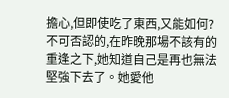擔心,但即使吃了東西,又能如何?不可否認的,在昨晚那場不該有的重逢之下,她知道自己是再也無法堅強下去了。她愛他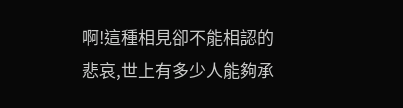啊!這種相見卻不能相認的悲哀,世上有多少人能夠承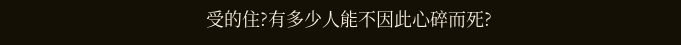受的住?有多少人能不因此心碎而死?